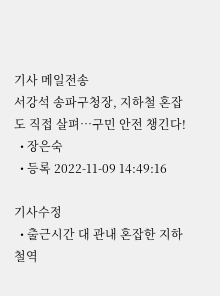기사 메일전송
서강석 송파구청장, 지하철 혼잡도 직접 살펴…구민 안전 챙긴다!
  • 장은숙
  • 등록 2022-11-09 14:49:16

기사수정
  • 출근시간 대 관내 혼잡한 지하철역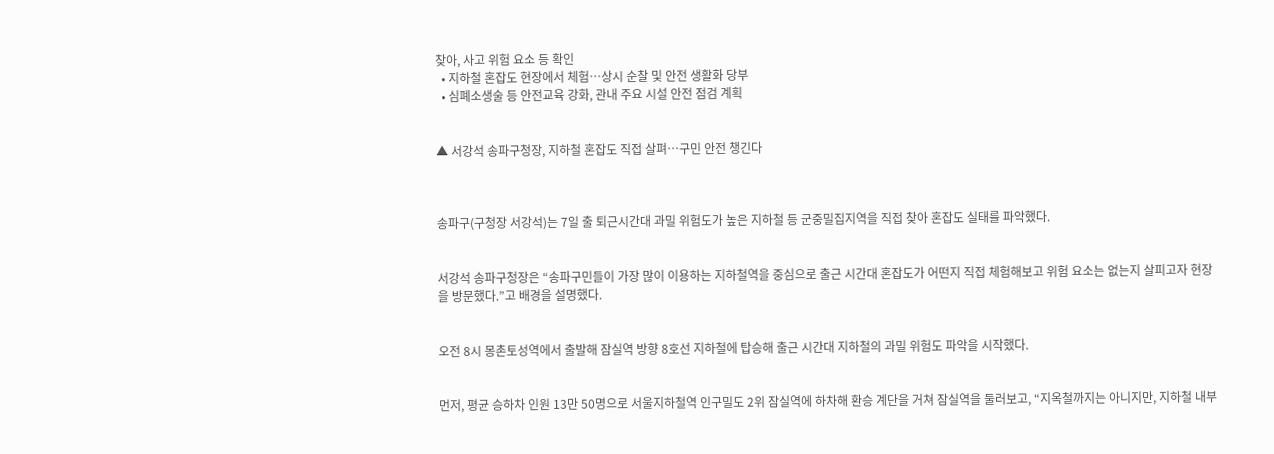찾아, 사고 위험 요소 등 확인
  • 지하철 혼잡도 현장에서 체험…상시 순찰 및 안전 생활화 당부
  • 심폐소생술 등 안전교육 강화, 관내 주요 시설 안전 점검 계획


▲ 서강석 송파구청장, 지하철 혼잡도 직접 살펴…구민 안전 챙긴다



송파구(구청장 서강석)는 7일 출 퇴근시간대 과밀 위험도가 높은 지하철 등 군중밀집지역을 직접 찾아 혼잡도 실태를 파악했다.


서강석 송파구청장은 “송파구민들이 가장 많이 이용하는 지하철역을 중심으로 출근 시간대 혼잡도가 어떤지 직접 체험해보고 위험 요소는 없는지 살피고자 현장을 방문했다.”고 배경을 설명했다.


오전 8시 몽촌토성역에서 출발해 잠실역 방향 8호선 지하철에 탑승해 출근 시간대 지하철의 과밀 위험도 파악을 시작했다.


먼저, 평균 승하차 인원 13만 50명으로 서울지하철역 인구밀도 2위 잠실역에 하차해 환승 계단을 거쳐 잠실역을 둘러보고, “지옥철까지는 아니지만, 지하철 내부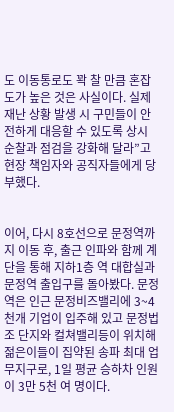도 이동통로도 꽉 찰 만큼 혼잡도가 높은 것은 사실이다. 실제 재난 상황 발생 시 구민들이 안전하게 대응할 수 있도록 상시 순찰과 점검을 강화해 달라”고 현장 책임자와 공직자들에게 당부했다.


이어, 다시 8호선으로 문정역까지 이동 후, 출근 인파와 함께 계단을 통해 지하1층 역 대합실과 문정역 출입구를 돌아봤다. 문정역은 인근 문정비즈밸리에 3~4천개 기업이 입주해 있고 문정법조 단지와 컬쳐밸리등이 위치해 젊은이들이 집약된 송파 최대 업무지구로, 1일 평균 승하차 인원이 3만 5천 여 명이다.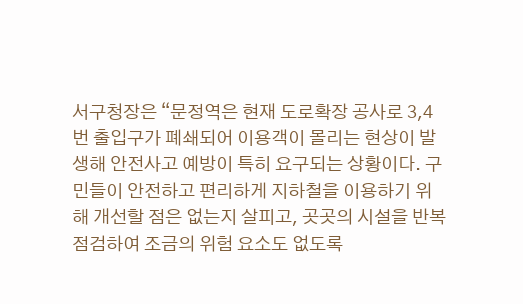서구청장은 “문정역은 현재 도로확장 공사로 3,4번 출입구가 폐쇄되어 이용객이 몰리는 현상이 발생해 안전사고 예방이 특히 요구되는 상황이다. 구민들이 안전하고 편리하게 지하철을 이용하기 위해 개선할 점은 없는지 살피고, 곳곳의 시설을 반복 점검하여 조금의 위험 요소도 없도록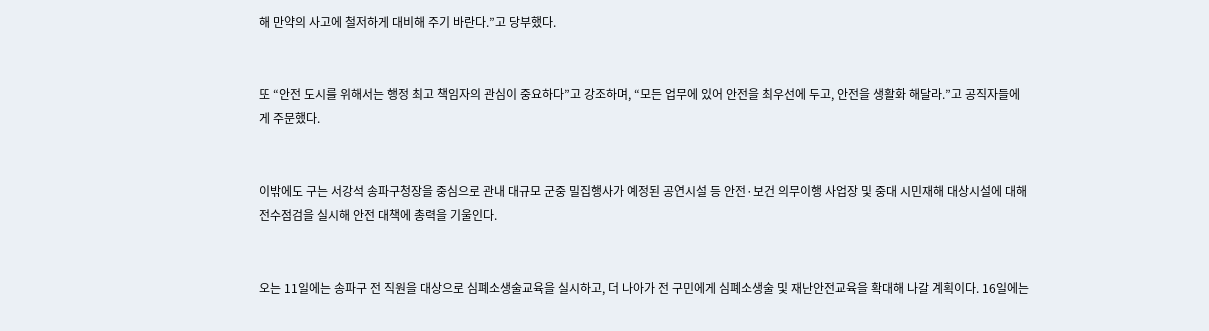해 만약의 사고에 철저하게 대비해 주기 바란다.”고 당부했다.


또 “안전 도시를 위해서는 행정 최고 책임자의 관심이 중요하다”고 강조하며, “모든 업무에 있어 안전을 최우선에 두고, 안전을 생활화 해달라.”고 공직자들에게 주문했다.


이밖에도 구는 서강석 송파구청장을 중심으로 관내 대규모 군중 밀집행사가 예정된 공연시설 등 안전·보건 의무이행 사업장 및 중대 시민재해 대상시설에 대해 전수점검을 실시해 안전 대책에 총력을 기울인다.


오는 11일에는 송파구 전 직원을 대상으로 심폐소생술교육을 실시하고, 더 나아가 전 구민에게 심폐소생술 및 재난안전교육을 확대해 나갈 계획이다. 16일에는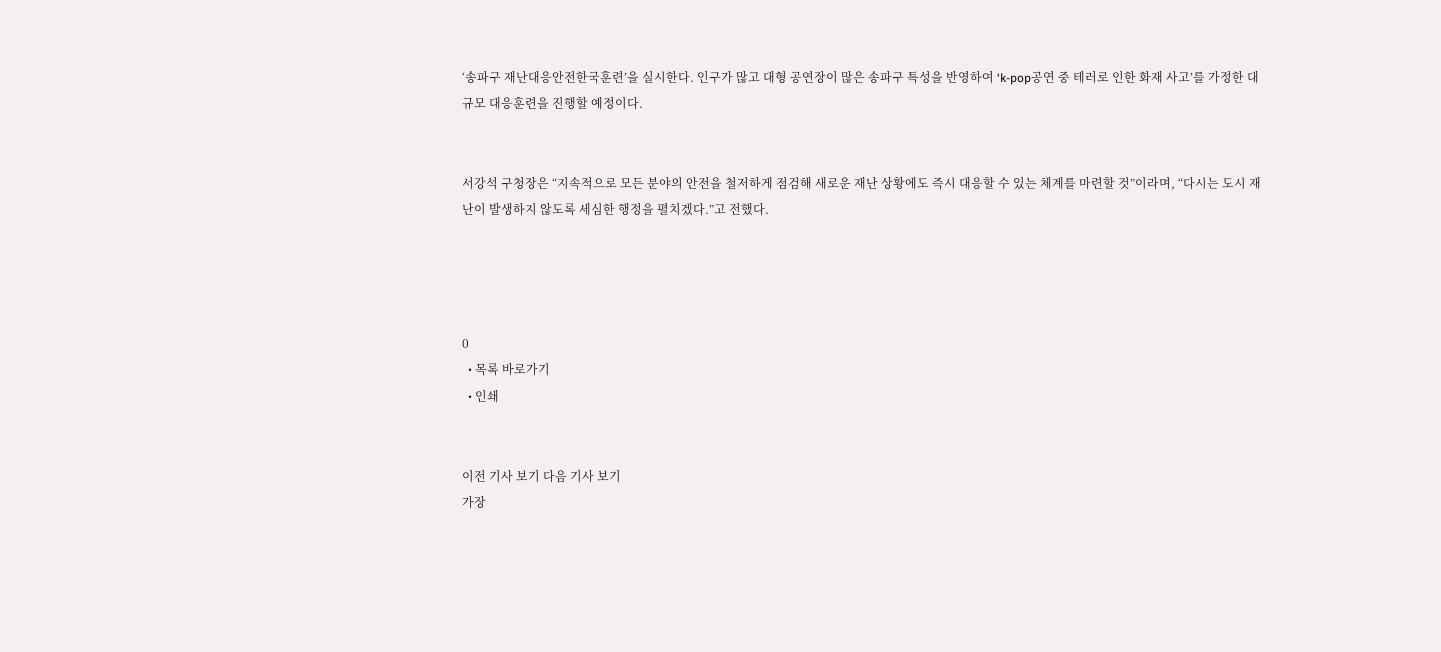‘송파구 재난대응안전한국훈련’을 실시한다. 인구가 많고 대형 공연장이 많은 송파구 특성을 반영하여 ‘k-pop공연 중 테러로 인한 화재 사고’를 가정한 대규모 대응훈련을 진행할 예정이다.


서강석 구청장은 “지속적으로 모든 분야의 안전을 철저하게 점검해 새로운 재난 상황에도 즉시 대응할 수 있는 체계를 마련할 것”이라며, “다시는 도시 재난이 발생하지 않도록 세심한 행정을 펼치겠다.”고 전했다.




0
  • 목록 바로가기
  • 인쇄


이전 기사 보기 다음 기사 보기
가장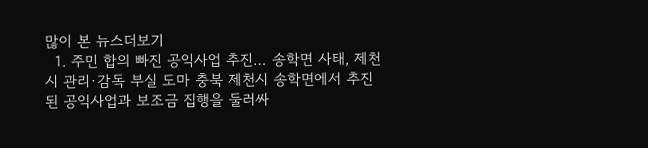많이 본 뉴스더보기
  1. 주민 합의 빠진 공익사업 추진… 송학면 사태, 제천시 관리·감독 부실 도마 충북 제천시 송학면에서 추진된 공익사업과 보조금 집행을 둘러싸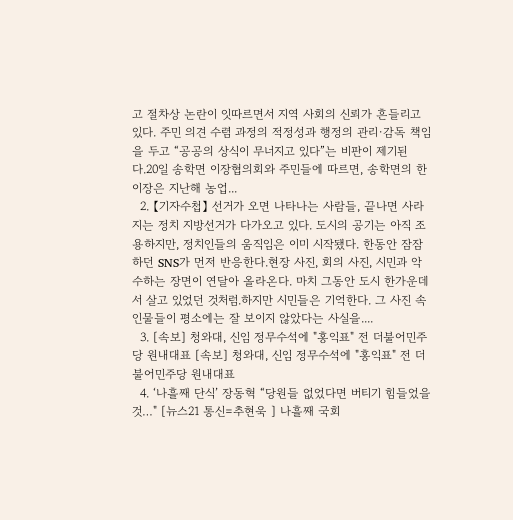고 절차상 논란이 잇따르면서 지역 사회의 신뢰가 흔들리고 있다. 주민 의견 수렴 과정의 적정성과 행정의 관리·감독 책임을 두고 “공공의 상식이 무너지고 있다”는 비판이 제기된다.20일 송학면 이장협의회와 주민들에 따르면, 송학면의 한 이장은 지난해 농업...
  2. 【기자수첩】 선거가 오면 나타나는 사람들, 끝나면 사라지는 정치 지방선거가 다가오고 있다. 도시의 공기는 아직 조용하지만, 정치인들의 움직임은 이미 시작됐다. 한동안 잠잠하던 SNS가 먼저 반응한다.현장 사진, 회의 사진, 시민과 악수하는 장면이 연달아 올라온다. 마치 그동안 도시 한가운데서 살고 있었던 것처럼.하지만 시민들은 기억한다. 그 사진 속 인물들이 평소에는 잘 보이지 않았다는 사실을....
  3. [속보] 청와대, 신임 정무수석에 "홍익표" 전 더불어민주당 원내대표 [속보] 청와대, 신임 정무수석에 "홍익표" 전 더불어민주당 원내대표
  4. ‘나흘째 단식’ 장동혁 “당원들 없었다면 버티기 힘들었을 것…" [뉴스21 통신=추현욱 ] 나흘째 국회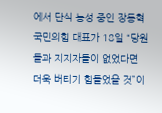에서 단식 농성 중인 장동혁 국민의힘 대표가 18일 “당원들과 지지자들이 없었다면 더욱 버티기 힘들었을 것”이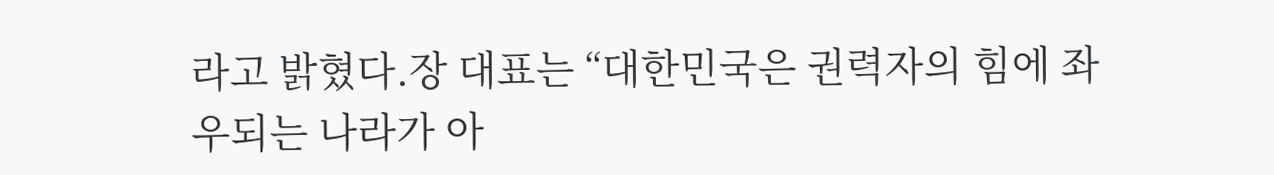라고 밝혔다.장 대표는 “대한민국은 권력자의 힘에 좌우되는 나라가 아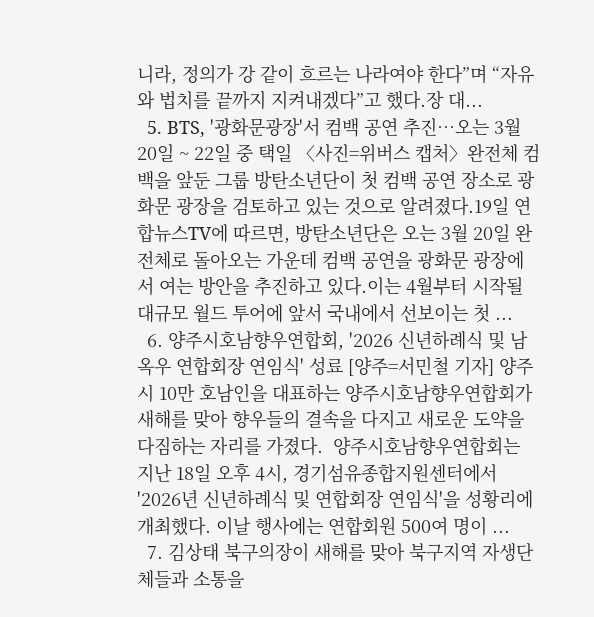니라, 정의가 강 같이 흐르는 나라여야 한다”며 “자유와 법치를 끝까지 지켜내겠다”고 했다.장 대...
  5. BTS, '광화문광장'서 컴백 공연 추진…오는 3월 20일 ~ 22일 중 택일 〈사진=위버스 캡처〉완전체 컴백을 앞둔 그룹 방탄소년단이 첫 컴백 공연 장소로 광화문 광장을 검토하고 있는 것으로 알려졌다.19일 연합뉴스TV에 따르면, 방탄소년단은 오는 3월 20일 완전체로 돌아오는 가운데 컴백 공연을 광화문 광장에서 여는 방안을 추진하고 있다.이는 4월부터 시작될 대규모 월드 투어에 앞서 국내에서 선보이는 첫 ...
  6. 양주시호남향우연합회, '2026 신년하례식 및 남옥우 연합회장 연임식' 성료 [양주=서민철 기자] 양주시 10만 호남인을 대표하는 양주시호남향우연합회가 새해를 맞아 향우들의 결속을 다지고 새로운 도약을 다짐하는 자리를 가졌다.  양주시호남향우연합회는 지난 18일 오후 4시, 경기섬유종합지원센터에서 '2026년 신년하례식 및 연합회장 연임식'을 성황리에 개최했다. 이날 행사에는 연합회원 500여 명이 ...
  7. 김상태 북구의장이 새해를 맞아 북구지역 자생단체들과 소통을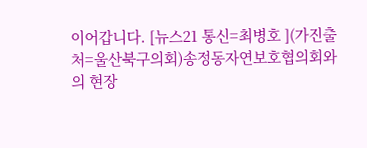이어갑니다. [뉴스21 통신=최병호 ](가진출처=울산북구의회)송정동자연보호협의회와의 현장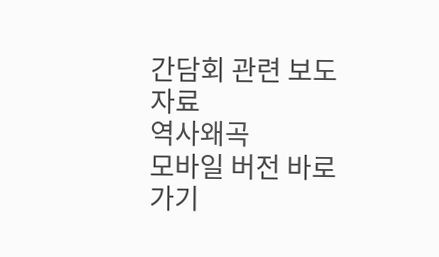간담회 관련 보도자료
역사왜곡
모바일 버전 바로가기